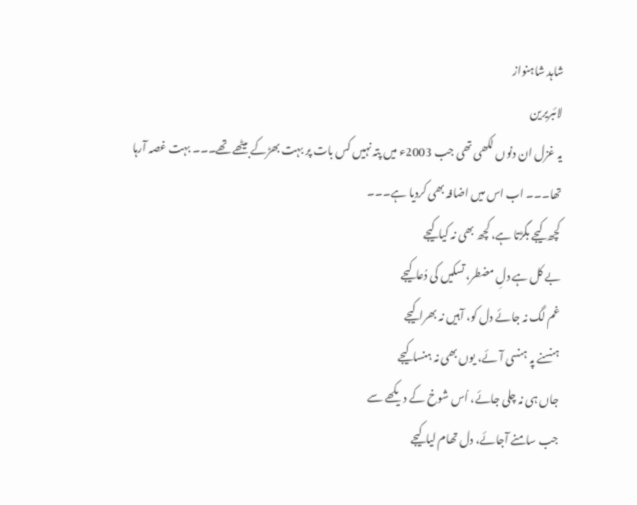شاہد شاہنواز
لائبریرین
یہ غزل ان دنوں لکھی تھی جب 2003ء میں پتہ نہیں کس بات پر بہت بھڑکے بیٹھے تھے۔۔۔ بہت غصہ آرہا تھا۔۔۔ اب اس میں اضافہ بھی کردیا ہے۔۔۔
کچھ کیجے بگڑتا ہے، کچھ بھی نہ کیا کیجے
بے کل ہے دلِ مضطر، تسکیں کی دُعا کیجے
غم لگ نہ جائے دل کو، آہیں نہ بھرا کیجے
ہنسنے پہ ہنسی آئے، یوں بھی نہ ہنسا کیجے
جاں ہی نہ چلی جائے، اُس شوخ کے دیکھے سے
جب سامنے آجائے، دل تھام لیا کیجے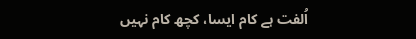اُلفت ہے کام ایسا، کچھ کام نہیں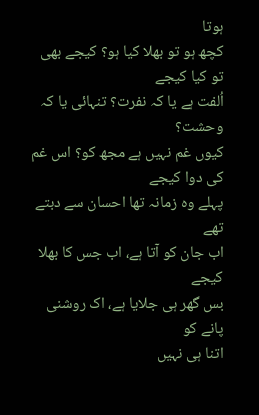ہوتا
کچھ ہو تو بھلا کیا ہو؟ کیجے بھی تو کیا کیجے
اُلفت ہے یا کہ نفرت؟ تنہائی یا کہ وحشت؟
کیوں غم نہیں ہے مجھ کو؟ اس غم کی دوا کیجے
پہلے وہ زمانہ تھا احسان سے دبتے تھے
اب جان کو آتا ہے، اب جس کا بھلا کیجے
بس گھر ہی جلایا ہے، اک روشنی پانے کو
اتنا ہی نہیں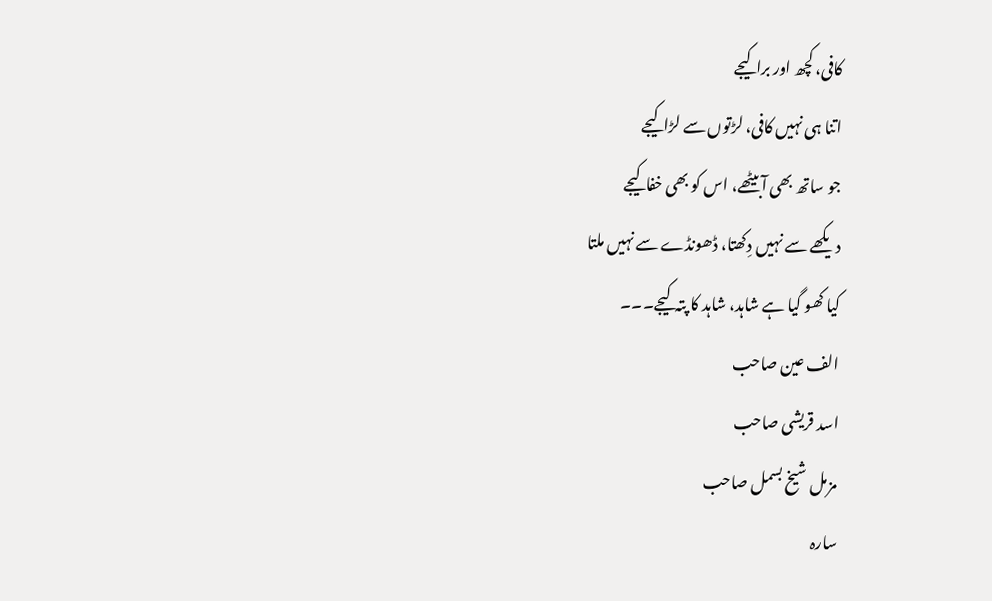کافی، کچھ اور برا کیجے
اتنا ہی نہیں کافی، لڑتوں سے لڑا کیجے
جو ساتھ بھی آبیٹھے، اس کو بھی خفا کیجے
دیکھے سے نہیں دِکھتا، ڈھونڈے سے نہیں ملتا
کیا کھو گیا ہے شاہد، شاہد کا پتہ کیجے۔۔۔
الف عین صاحب
اسد قریشی صاحب
مزمل شیخ بسمل صاحب
سارہ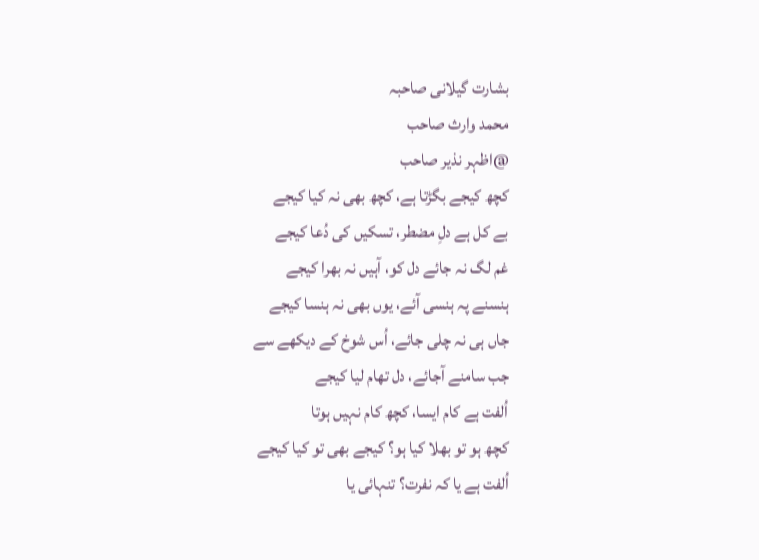بشارت گیلانی صاحبہ
محمد وارث صاحب
@اظہر نذیر صاحب
کچھ کیجے بگڑتا ہے، کچھ بھی نہ کیا کیجے
بے کل ہے دلِ مضطر، تسکیں کی دُعا کیجے
غم لگ نہ جائے دل کو، آہیں نہ بھرا کیجے
ہنسنے پہ ہنسی آئے، یوں بھی نہ ہنسا کیجے
جاں ہی نہ چلی جائے، اُس شوخ کے دیکھے سے
جب سامنے آجائے، دل تھام لیا کیجے
اُلفت ہے کام ایسا، کچھ کام نہیں ہوتا
کچھ ہو تو بھلا کیا ہو؟ کیجے بھی تو کیا کیجے
اُلفت ہے یا کہ نفرت؟ تنہائی یا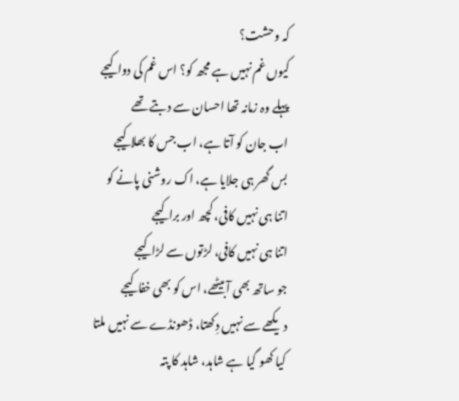کہ وحشت؟
کیوں غم نہیں ہے مجھ کو؟ اس غم کی دوا کیجے
پہلے وہ زمانہ تھا احسان سے دبتے تھے
اب جان کو آتا ہے، اب جس کا بھلا کیجے
بس گھر ہی جلایا ہے، اک روشنی پانے کو
اتنا ہی نہیں کافی، کچھ اور برا کیجے
اتنا ہی نہیں کافی، لڑتوں سے لڑا کیجے
جو ساتھ بھی آبیٹھے، اس کو بھی خفا کیجے
دیکھے سے نہیں دِکھتا، ڈھونڈے سے نہیں ملتا
کیا کھو گیا ہے شاہد، شاہد کا پتہ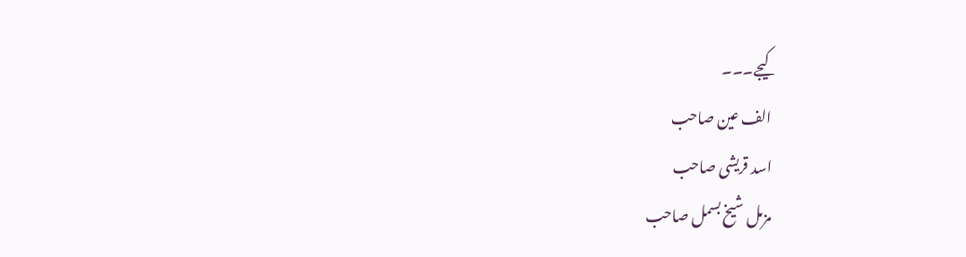کیجے۔۔۔
الف عین صاحب
اسد قریشی صاحب
مزمل شیخ بسمل صاحب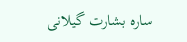سارہ بشارت گیلانی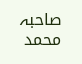صاحبہ
محمد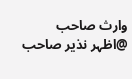وارث صاحب
@اظہر نذیر صاحب